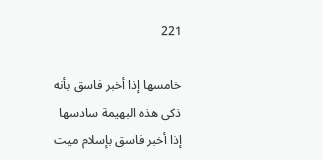221

خامسها إذا أخبر فاسق بأنه ذكى هذه البهيمة سادسها إذا أخبر فاسق بإسلام ميت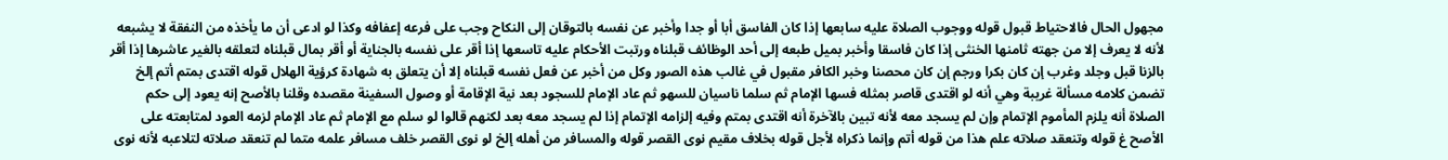مجهول الحال فالاحتياط قبول قوله ووجوب الصلاة عليه سابعها إذا كان الفاسق أبا أو جدا وأخبر عن نفسه بالتوقان إلى النكاح وجب على فرعه إعفافه وكذا لو ادعى أن ما يأخذه من النفقة لا يشبعه لأنه لا يعرف إلا من جهته ثامنها الخنثى إذا كان فاسقا وأخبر بميل طبعه إلى أحد الوظائف قبلناه ورتبت الأحكام عليه تاسعها إذا أقر على نفسه بالجناية أو أقر بمال قبلناه لتعلقه بالغير عاشرها إذا أقر بالزنا قبل وجلد وغرب إن كان بكرا ورجم إن كان محصنا وخبر الكافر مقبول في غالب هذه الصور وكل من أخبر عن فعل نفسه قبلناه إلا أن يتعلق به شهادة كرؤية الهلال قوله اقتدى بمتم أتم إلخ تضمن كلامه مسألة غريبة وهي أنه لو اقتدى قاصر بمثله فسها الإمام ثم سلما ناسيان للسهو ثم عاد الإمام للسجود بعد نية الإقامة أو وصول السفينة مقصده وقلنا بالأصح إنه يعود إلى حكم الصلاة أنه يلزم المأموم الإتمام وإن لم يسجد معه لأنه تبين بالآخرة أنه اقتدى بمتم وفيه إلزامه الإتمام إذا لم يسجد معه بعد لكنهم قالوا لو سلم مع الإمام ثم عاد الإمام لزمه العود لمتابعته على الأصح غ قوله وتنعقد صلاته علم هذا من قوله أتم وإنما ذكراه لأجل قوله بخلاف مقيم نوى القصر قوله والمسافر من أهله إلخ لو نوى القصر خلف مسافر علمه متما لم تنعقد صلاته لتلاعبه لأنه نوى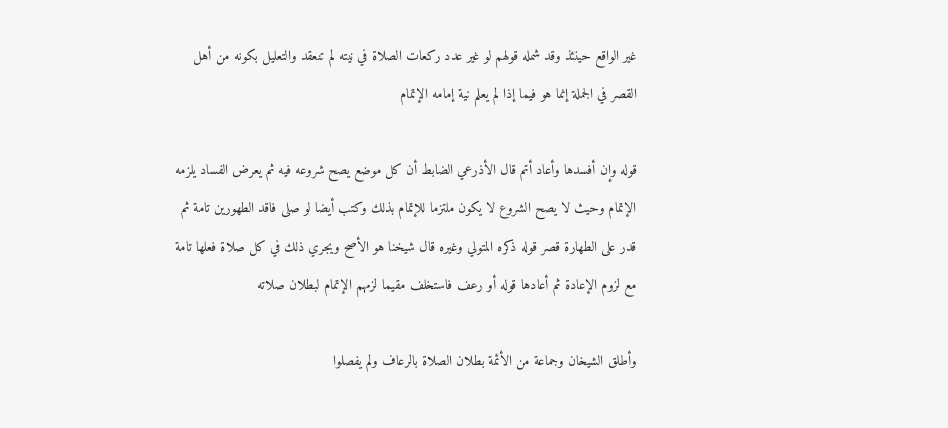غير الواقع حينئذ وقد شمله قولهم لو غير عدد ركعات الصلاة في نيته لم تنعقد والتعليل بكونه من أهل القصر في الجملة إنما هو فيما إذا لم يعلم نية إمامه الإتمام

قوله وإن أفسدها وأعاد أتم قال الأذرعي الضابط أن كل موضع يصح شروعه فيه ثم يعرض الفساد يلزمه الإتمام وحيث لا يصح الشروع لا يكون ملتزما للإتمام بذلك وكتب أيضا لو صلى فاقد الطهورين تامة ثم قدر على الطهارة قصر قوله ذكره المتولي وغيره قال شيخنا هو الأصح ويجري ذلك في كل صلاة فعلها تامة مع لزوم الإعادة ثم أعادها قوله أو رعف فاستخلف مقيما لزمهم الإتمام لبطلان صلاته

وأطلق الشيخان وجماعة من الأئمة بطلان الصلاة بالرعاف ولم يفصلوا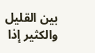بين القليل والكثير إذا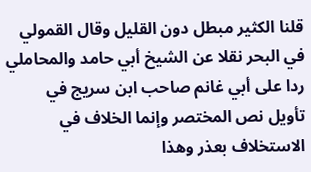قلنا الكثير مبطل دون القليل وقال القمولي في البحر نقلا عن الشيخ أبي حامد والمحاملي ردا على أبي غانم صاحب ابن سريج في تأويل نص المختصر وإنما الخلاف في الاستخلاف بعذر وهذا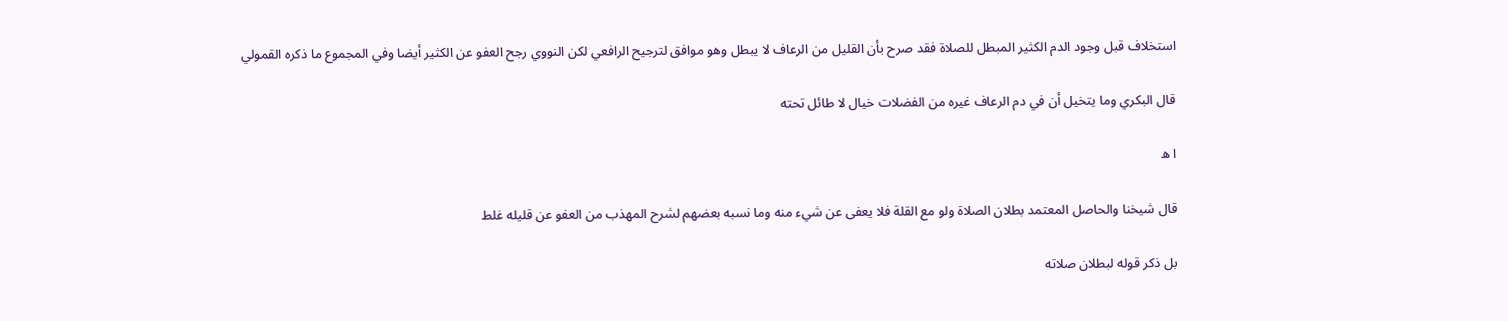استخلاف قبل وجود الدم الكثير المبطل للصلاة فقد صرح بأن القليل من الرعاف لا يبطل وهو موافق لترجيح الرافعي لكن النووي رجح العفو عن الكثير أيضا وفي المجموع ما ذكره القمولي

قال البكري وما يتخيل أن في دم الرعاف غيره من الفضلات خيال لا طائل تحته

ا ه

قال شيخنا والحاصل المعتمد بطلان الصلاة ولو مع القلة فلا يعفى عن شيء منه وما نسبه بعضهم لشرح المهذب من العفو عن قليله غلط

بل ذكر قوله لبطلان صلاته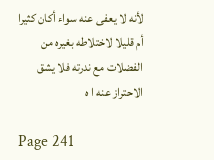لأنه لا يعفى عنه سواء أكان كثيرا أم قليلا لاختلاطه بغيره من الفضلات مع ندرته فلا يشق الاحتراز عنه ا ه

Page 241